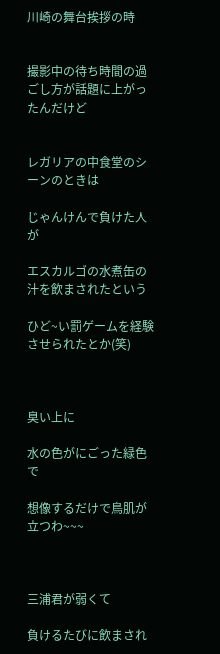川崎の舞台挨拶の時


撮影中の待ち時間の過ごし方が話題に上がったんだけど


レガリアの中食堂のシーンのときは

じゃんけんで負けた人が

エスカルゴの水煮缶の汁を飲まされたという

ひど~い罰ゲームを経験させられたとか(笑)



臭い上に

水の色がにごった緑色で

想像するだけで鳥肌が立つわ~~~



三浦君が弱くて

負けるたびに飲まされ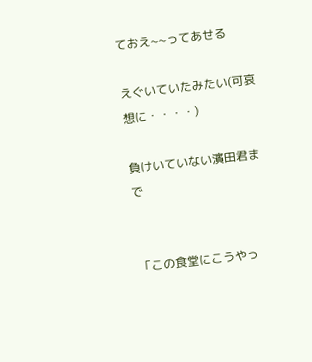ておえ~~ってあせる

えぐいていたみたい(可哀想に・・・・)

負けいていない濱田君まで


「この食堂にこうやっ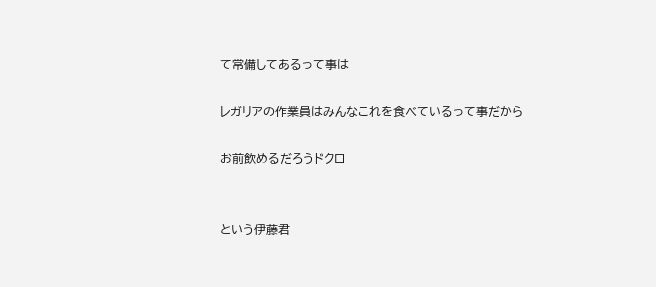て常備してあるって事は

レガリアの作業員はみんなこれを食べているって事だから

お前飲めるだろうドクロ


という伊藤君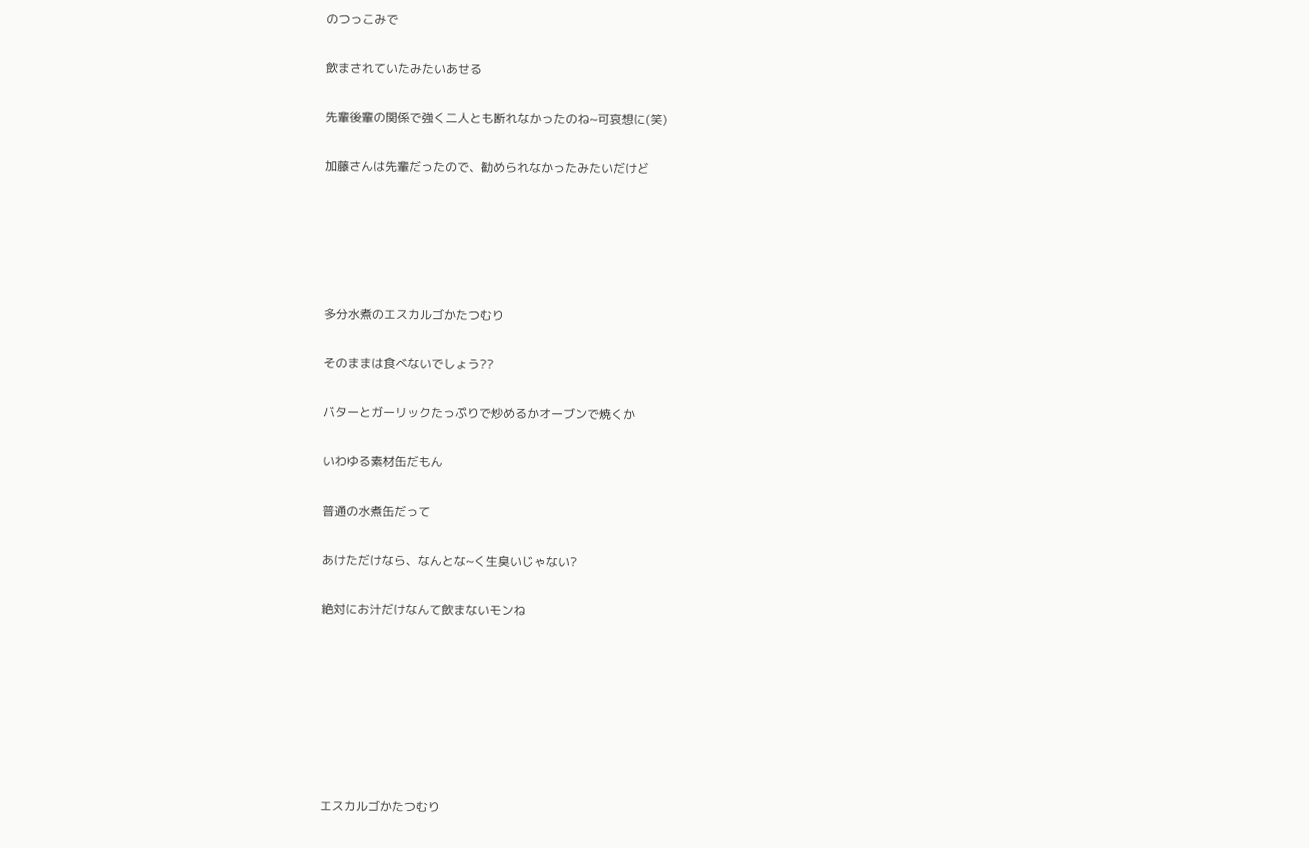のつっこみで

飲まされていたみたいあせる

先輩後輩の関係で強く二人とも断れなかったのね~可哀想に(笑)

加藤さんは先輩だったので、勧められなかったみたいだけど





多分水煮のエスカルゴかたつむり

そのままは食べないでしょう??

バターとガーリックたっぷりで炒めるかオーブンで焼くか

いわゆる素材缶だもん

普通の水煮缶だって

あけただけなら、なんとな~く生臭いじゃない?

絶対にお汁だけなんて飲まないモンね







エスカルゴかたつむり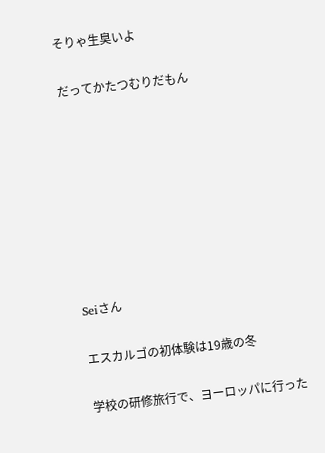そりゃ生臭いよ

だってかたつむりだもん








Seiさん

エスカルゴの初体験は19歳の冬

学校の研修旅行で、ヨーロッパに行った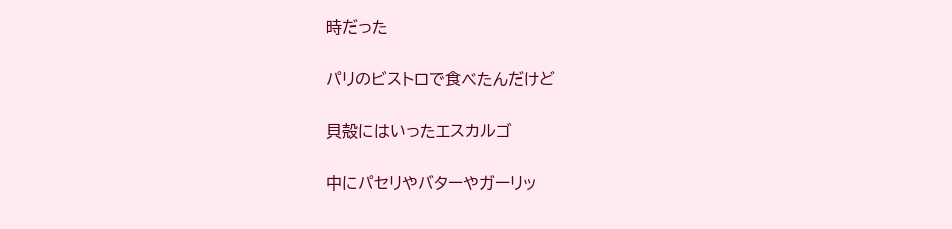時だった

パリのビストロで食べたんだけど

貝殻にはいったエスカルゴ

中にパセリやバターやガーリッ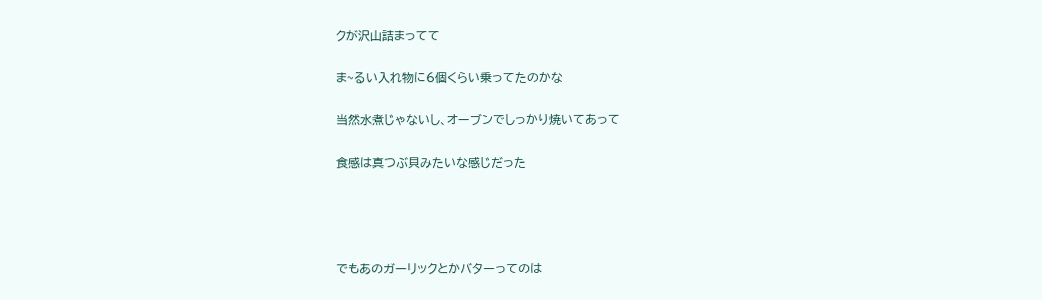クが沢山詰まってて

ま~るい入れ物に6個くらい乗ってたのかな

当然水煮じゃないし、オーブンでしっかり焼いてあって

食感は真つぶ貝みたいな感じだった




でもあのガーリックとかバターってのは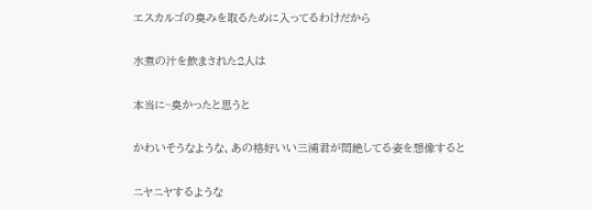エスカルゴの臭みを取るために入ってるわけだから

水煮の汁を飲まされた2人は

本当に~臭かったと思うと

かわいそうなような、あの格好いい三浦君が悶絶してる姿を想像すると

ニヤニヤするような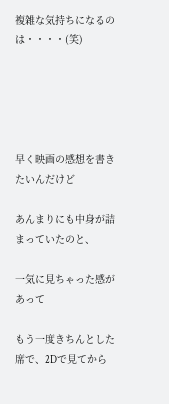複雑な気持ちになるのは・・・・(笑)





早く映画の感想を書きたいんだけど

あんまりにも中身が詰まっていたのと、

一気に見ちゃった感があって

もう一度きちんとした席で、2Dで見てから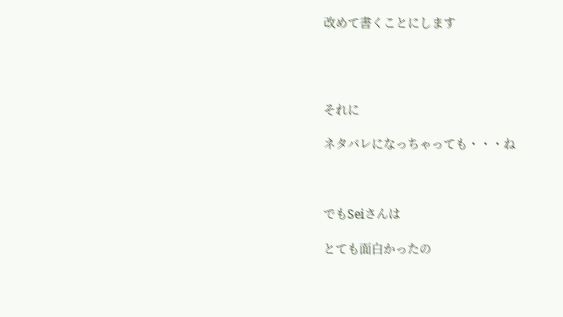改めて書くことにします




それに

ネタバレになっちゃっても・・・ね



でもSeiさんは

とても面白かったの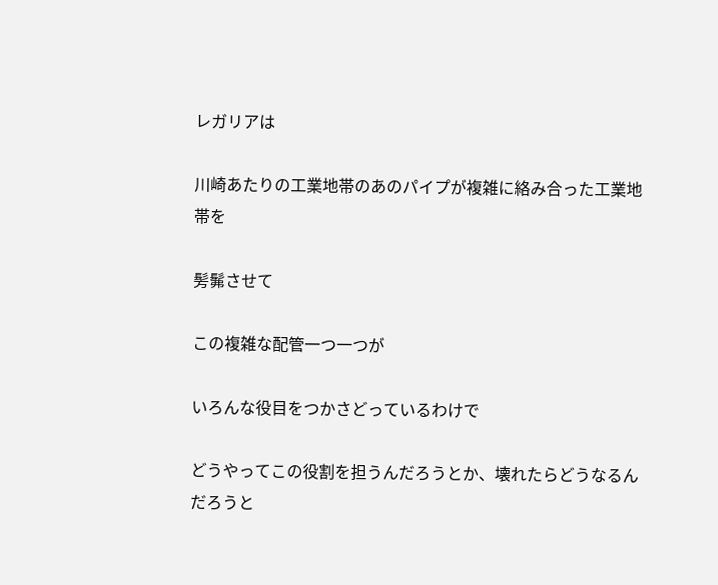レガリアは

川崎あたりの工業地帯のあのパイプが複雑に絡み合った工業地帯を

髣髴させて

この複雑な配管一つ一つが

いろんな役目をつかさどっているわけで

どうやってこの役割を担うんだろうとか、壊れたらどうなるんだろうと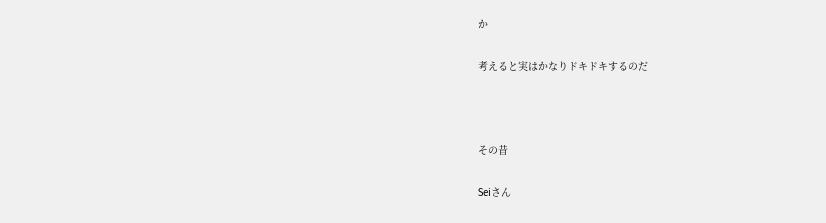か

考えると実はかなりドキドキするのだ



その昔

Seiさん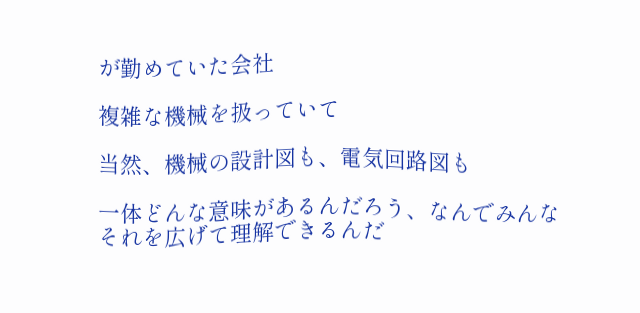が勤めていた会社

複雑な機械を扱っていて

当然、機械の設計図も、電気回路図も

一体どんな意味があるんだろう、なんでみんなそれを広げて理解できるんだ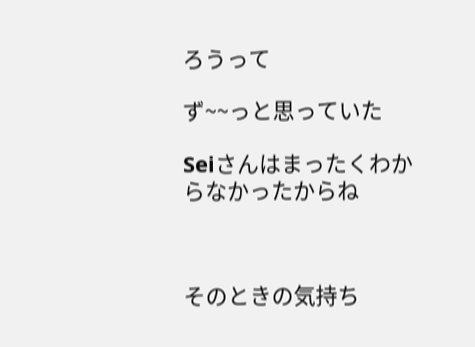ろうって

ず~~っと思っていた

Seiさんはまったくわからなかったからね



そのときの気持ち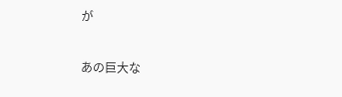が

あの巨大な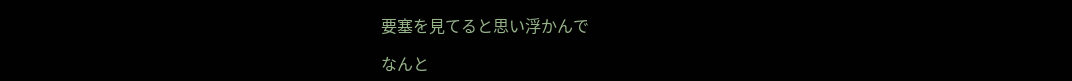要塞を見てると思い浮かんで

なんと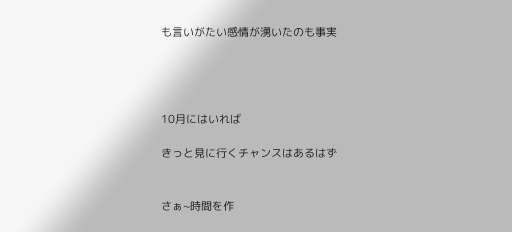も言いがたい感情が湧いたのも事実




10月にはいれば

きっと見に行くチャンスはあるはず


さぁ~時間を作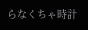らなくちゃ時計